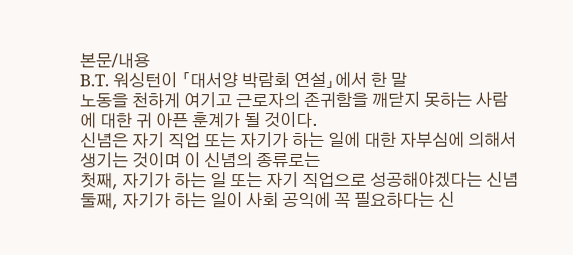본문/내용
B.T. 워싱턴이 「대서양 박람회 연설」에서 한 말
노동을 천하게 여기고 근로자의 존귀함을 깨닫지 못하는 사람에 대한 귀 아픈 훈계가 될 것이다.
신념은 자기 직업 또는 자기가 하는 일에 대한 자부심에 의해서 생기는 것이며 이 신념의 종류로는
첫째, 자기가 하는 일 또는 자기 직업으로 성공해야겠다는 신념
둘째, 자기가 하는 일이 사회 공익에 꼭 필요하다는 신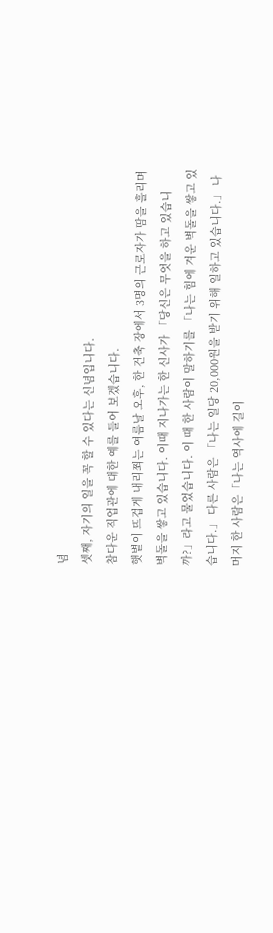념
셋째, 자기의 일을 꼭 할 수 있다는 신념입니다.
참다운 직업관에 대한 예를 들어 보겠습니다.
햇볕이 뜨겁게 내리쬐는 여름날 오후, 한 건축 장에서 3명의 근로자가 땀을 흘리며 벽돌을 쌓고 있습니다. 이때 지나가는 한 신사가 「당신은 무엇을 하고 있습니까?」라고 물었습니다. 이 때 한 사람이 말하기를 「나는 힘에 겨운 벽돌을 쌓고 있습니다.」 다른 사람은 「나는 일당 20,000원을 받기 위해 일하고 있습니다.」 나머지 한 사람은「나는 역사에 길이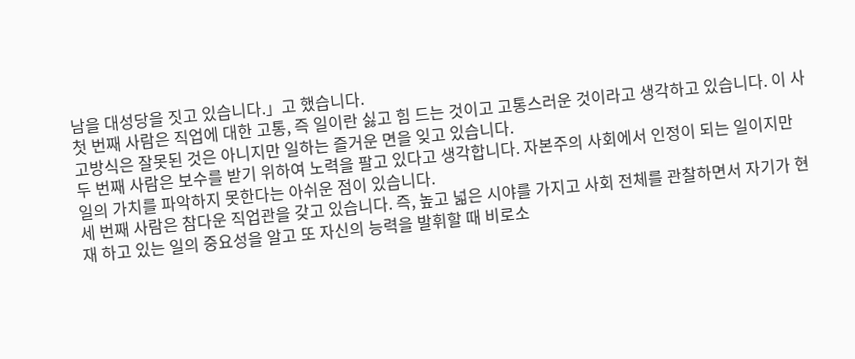남을 대성당을 짓고 있습니다.」고 했습니다.
첫 번째 사람은 직업에 대한 고통, 즉 일이란 싫고 힘 드는 것이고 고통스러운 것이라고 생각하고 있습니다. 이 사고방식은 잘못된 것은 아니지만 일하는 즐거운 면을 잊고 있습니다.
두 번째 사람은 보수를 받기 위하여 노력을 팔고 있다고 생각합니다. 자본주의 사회에서 인정이 되는 일이지만 일의 가치를 파악하지 못한다는 아쉬운 점이 있습니다.
세 번째 사람은 참다운 직업관을 갖고 있습니다. 즉, 높고 넓은 시야를 가지고 사회 전체를 관찰하면서 자기가 현재 하고 있는 일의 중요성을 알고 또 자신의 능력을 발휘할 때 비로소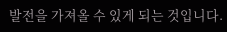발전을 가져올 수 있게 되는 것입니다.